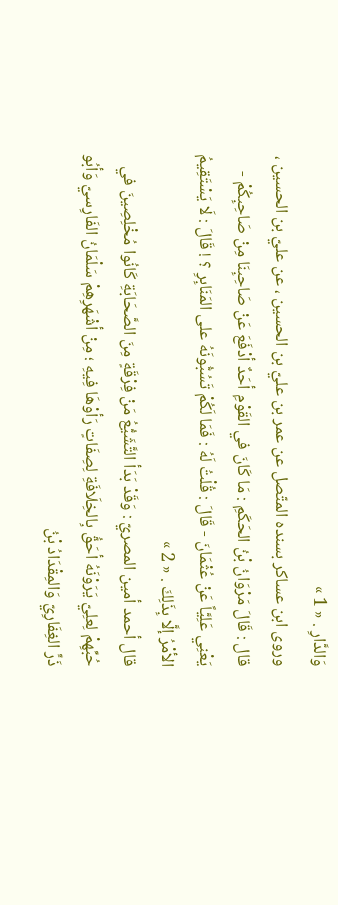وَالدَّارِ . « 1 »
وروى ابن عساكر بسنده المتّصل عن عمر بن عليّ بن الحسين ، عن عليّ بن الحسين ، قال : قَالَ مَرْوَانُ بْنُ الحَكَمِ : مَا كَانَ في القَوْمِ أحَدٌ أدْفَعَ عَنْ صَاحِبِنَا مِنْ صَاحِبِكُمْ - يَعْنِي عَلِيَّاً عَنْ عُثْمَانَ - قَالَ : قُلْتُ لَهُ : فَمَا لَكُمْ تَسُبُّونَهُ على المَنَابِرِ ؟ ! قَالَ : لَا يَسْتَقِيمُ الأمْرُ إلَّا بِذَلِكَ . « 2 »
قال أحمد أمين المصريّ : وَقَدْ بَدَأ التَّشَيُّعُ مَنْ فِرْقَةٍ مِنَ الصَّحَابَةِ كَانُوا مُخْلِصِينَ في حُبِّهِمْ لِعلِيّ يَرَوْنَهُ أحَقُّ بِالخِلَافَةِ لِصِفَاتٍ رَأوْهَا فِيهِ ؛ مِنْ أشْهَرِهِمْ سَلْمَانُ الفَارِسيّ وَأبُو ذَرٍّ الغِفَارِيّ وَالمِقْدَادُ بْنُ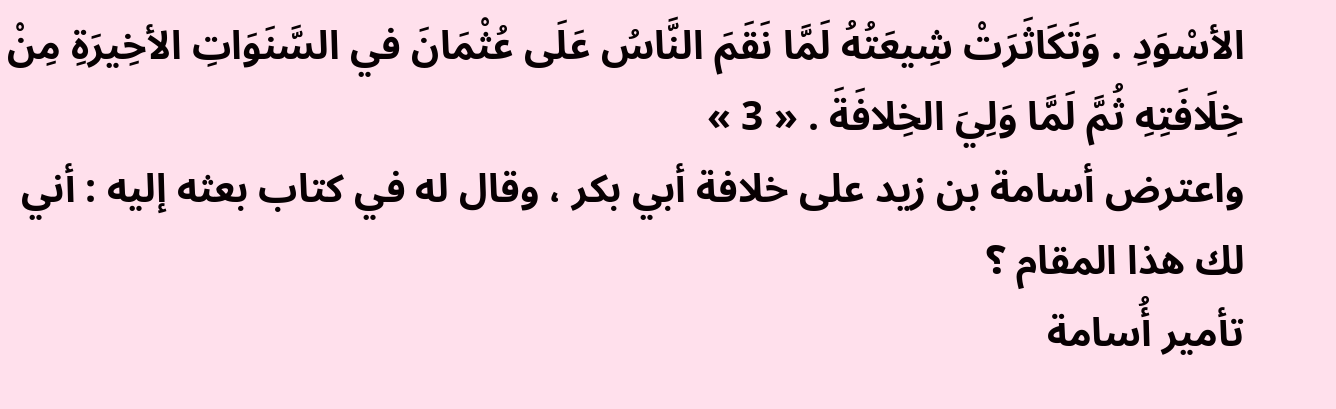الأسْوَدِ . وَتَكَاثَرَتْ شِيعَتُهُ لَمَّا نَقَمَ النَّاسُ عَلَى عُثْمَانَ في السَّنَوَاتِ الأخِيرَةِ مِنْ خِلَافَتِهِ ثُمَّ لَمَّا وَلِيَ الخِلافَةَ . « 3 »
واعترض أسامة بن زيد على خلافة أبي بكر ، وقال له في كتاب بعثه إليه : أني لك هذا المقام ؟
تأمير أُسامة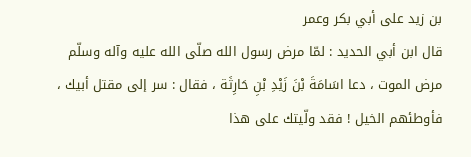بن زيد على أبي بكر وعمر
قال ابن أبي الحديد : لمّا مرض رسول الله صلّى الله عليه وآله وسلّم مرض الموت ، دعا اسَامَةَ بْنَ زَيْدِ بْنِ حَارِثَة ، فقال : سر إلى مقتل أبيك ، فأوطئهم الخيل ! فقد ولّيتك على هذا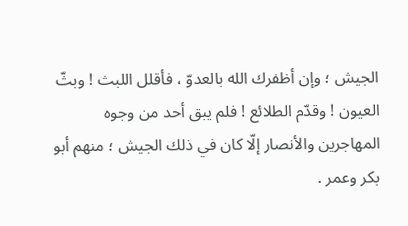الجيش ؛ وإن أظفرك الله بالعدوّ ، فأقلل اللبث ! وبثّ العيون ! وقدّم الطلائع ! فلم يبق أحد من وجوه المهاجرين والأنصار إلّا كان في ذلك الجيش ؛ منهم أبو بكر وعمر .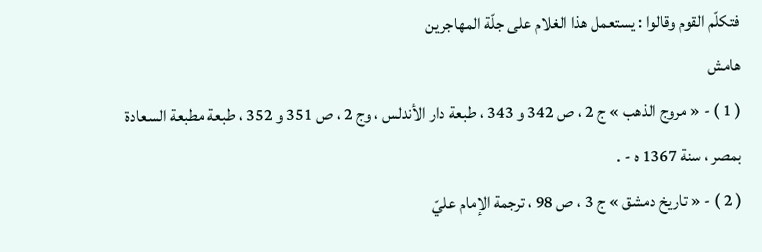فتكلّم القوم وقالوا : يستعمل هذا الغلام على جلّة المهاجرين
هامش
( 1 ) - « مروج الذهب » ج 2 ، ص 342 و 343 ، طبعة دار الأندلس ، وج 2 ، ص 351 و 352 ، طبعة مطبعة السعادة بمصر ، سنة 1367 ه - .
( 2 ) - « تاريخ دمشق » ج 3 ، ص 98 ، ترجمة الإمام عليّ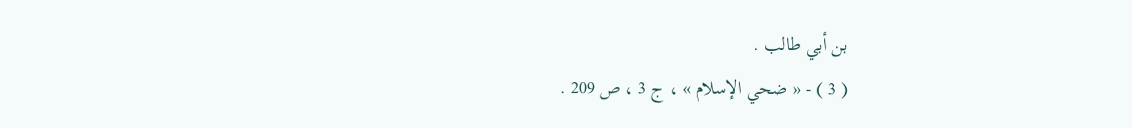بن أبي طالب .
( 3 ) - « ضحي الإسلام » ، ج 3 ، ص 209 .